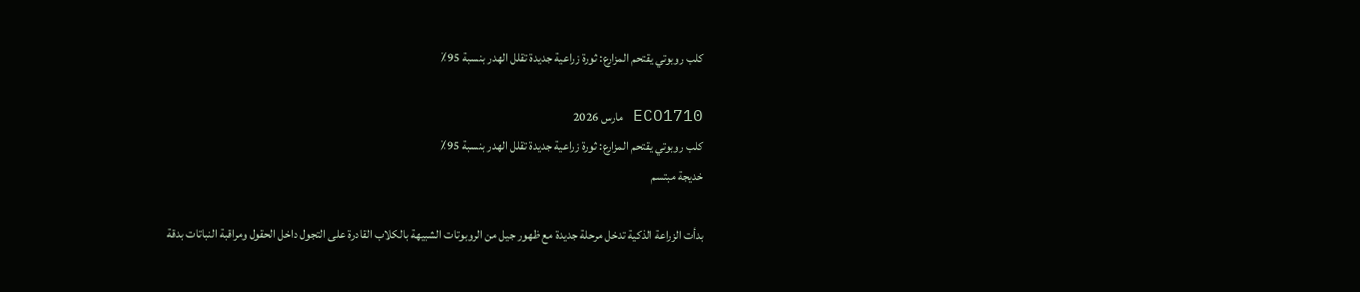كلب روبوتي يقتحم المزارع: ثورة زراعية جديدة تقلل الهدر بنسبة 95٪

ECO1710 مارس 2026
كلب روبوتي يقتحم المزارع: ثورة زراعية جديدة تقلل الهدر بنسبة 95٪
خديجة مبتسم

بدأت الزراعة الذكية تدخل مرحلة جديدة مع ظهور جيل من الروبوتات الشبيهة بالكلاب القادرة على التجول داخل الحقول ومراقبة النباتات بدقة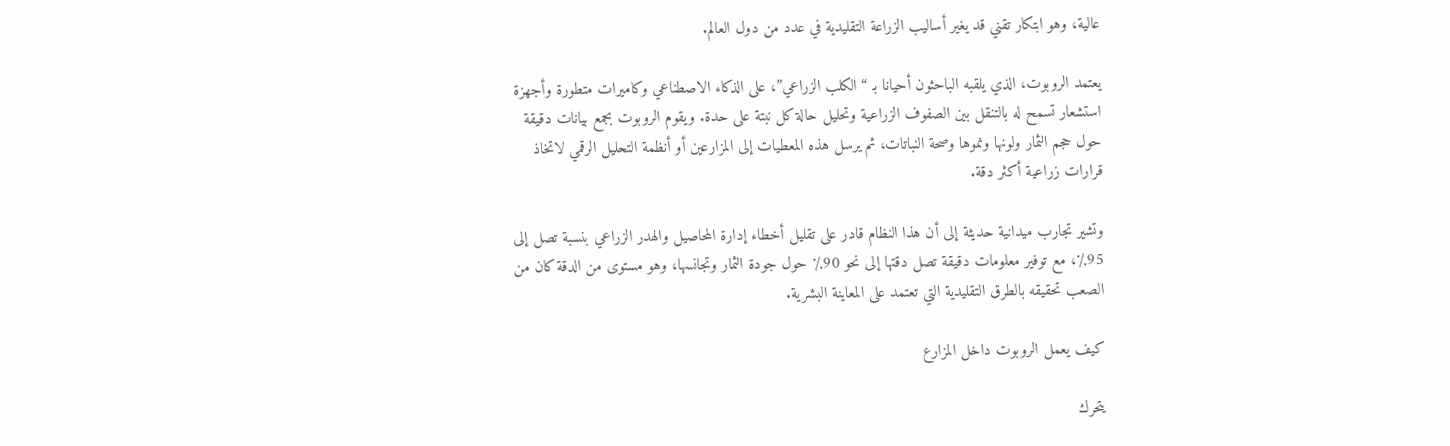عالية، وهو ابتكار تقني قد يغير أساليب الزراعة التقليدية في عدد من دول العالم.

يعتمد الروبوت، الذي يلقبه الباحثون أحيانا بـ “الكلب الزراعي”، على الذكاء الاصطناعي وكاميرات متطورة وأجهزة استشعار تسمح له بالتنقل بين الصفوف الزراعية وتحليل حالة كل نبتة على حدة. ويقوم الروبوت بجمع بيانات دقيقة حول حجم الثمار ولونها ونموها وصحة النباتات، ثم يرسل هذه المعطيات إلى المزارعين أو أنظمة التحليل الرقمي لاتخاذ قرارات زراعية أكثر دقة.

وتشير تجارب ميدانية حديثة إلى أن هذا النظام قادر على تقليل أخطاء إدارة المحاصيل والهدر الزراعي بنسبة تصل إلى 95٪، مع توفير معلومات دقيقة تصل دقتها إلى نحو 90٪ حول جودة الثمار وتجانسها، وهو مستوى من الدقة كان من الصعب تحقيقه بالطرق التقليدية التي تعتمد على المعاينة البشرية.

كيف يعمل الروبوت داخل المزارع

يتحرك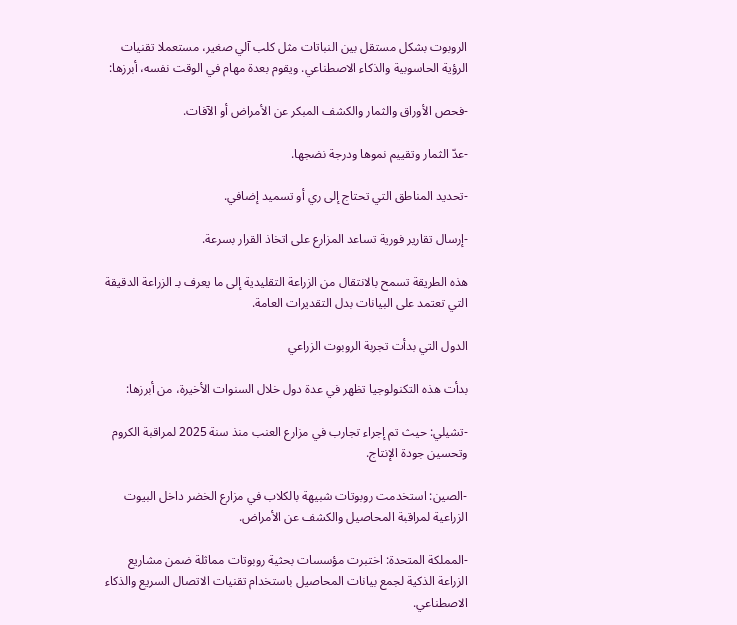الروبوت بشكل مستقل بين النباتات مثل كلب آلي صغير، مستعملا تقنيات الرؤية الحاسوبية والذكاء الاصطناعي. ويقوم بعدة مهام في الوقت نفسه، أبرزها:

-فحص الأوراق والثمار والكشف المبكر عن الأمراض أو الآفات.

-عدّ الثمار وتقييم نموها ودرجة نضجها.

-تحديد المناطق التي تحتاج إلى ري أو تسميد إضافي.

-إرسال تقارير فورية تساعد المزارع على اتخاذ القرار بسرعة.

هذه الطريقة تسمح بالانتقال من الزراعة التقليدية إلى ما يعرف بـ الزراعة الدقيقة التي تعتمد على البيانات بدل التقديرات العامة.

الدول التي بدأت تجربة الروبوت الزراعي

بدأت هذه التكنولوجيا تظهر في عدة دول خلال السنوات الأخيرة، من أبرزها:

-تشيلي: حيث تم إجراء تجارب في مزارع العنب منذ سنة 2025 لمراقبة الكروم وتحسين جودة الإنتاج.

-الصين: استخدمت روبوتات شبيهة بالكلاب في مزارع الخضر داخل البيوت الزراعية لمراقبة المحاصيل والكشف عن الأمراض.

-المملكة المتحدة: اختبرت مؤسسات بحثية روبوتات مماثلة ضمن مشاريع الزراعة الذكية لجمع بيانات المحاصيل باستخدام تقنيات الاتصال السريع والذكاء الاصطناعي.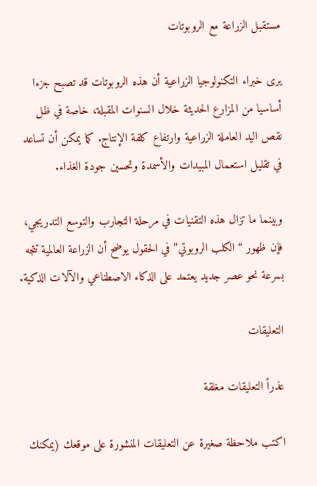مستقبل الزراعة مع الروبوتات

يرى خبراء التكنولوجيا الزراعية أن هذه الروبوتات قد تصبح جزءا أساسيا من المزارع الحديثة خلال السنوات المقبلة، خاصة في ظل نقص اليد العاملة الزراعية وارتفاع كلفة الإنتاج. كما يمكن أن تساعد في تقليل استعمال المبيدات والأسمدة وتحسين جودة الغذاء.

وبينما ما تزال هذه التقنيات في مرحلة التجارب والتوسع التدريجي، فإن ظهور “الكلب الروبوتي” في الحقول يوضح أن الزراعة العالمية تتجه بسرعة نحو عصر جديد يعتمد على الذكاء الاصطناعي والآلات الذكية.

التعليقات

عذراً التعليقات مغلقة

اكتب ملاحظة صغيرة عن التعليقات المنشورة على موقعك (يمكنك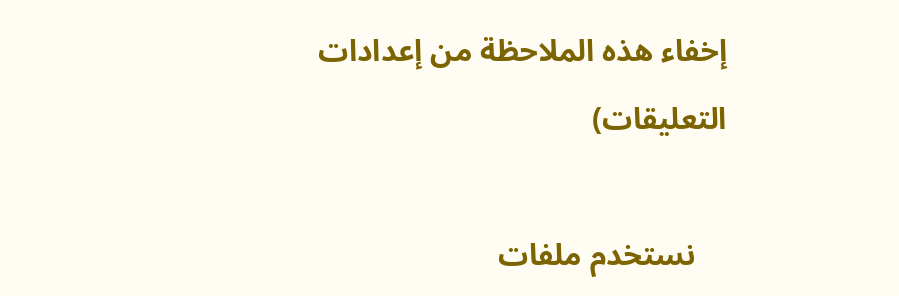إخفاء هذه الملاحظة من إعدادات التعليقات)

    نستخدم ملفات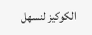الكوكيز لنسهل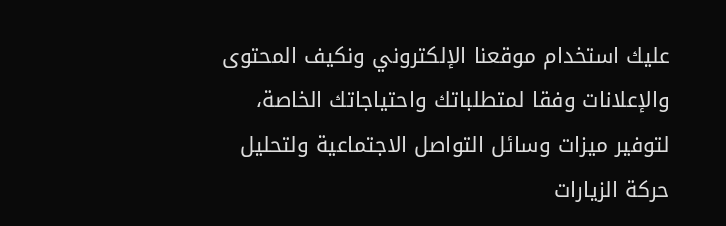عليك استخدام موقعنا الإلكتروني ونكيف المحتوى والإعلانات وفقا لمتطلباتك واحتياجاتك الخاصة، لتوفير ميزات وسائل التواصل الاجتماعية ولتحليل حركة الزيارات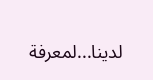لدينا...لمعرفة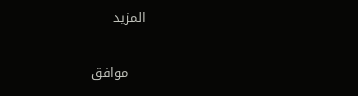المزيد

    موافق